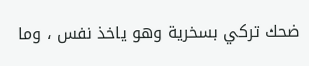ضحك تركي بسخرية وهو ياخذ نفس ، وما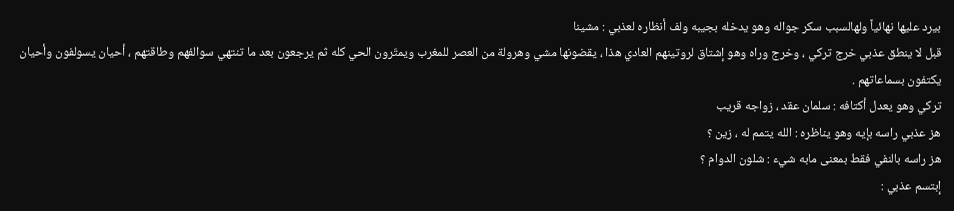بيرد عليها نهائياً ولهالسبب سكر جواله وهو يدخله بجيبه ولف أنظاره لعذبي : مشينا
قبل لا ينطق عذبي خرج تركي ، وخرج وراه وهو إشتاق لروتينهم العادي هذا ، يقضونها مشي وهرولة من العصر للمغرب ويمتّرون الحي كله ثم يرجعون بعد ما تنتهي سوالفهم وطاقتهم ، أحيان يسولفون وأحيان يكتفون بسماعاتهم .
تركي وهو يعدل أكتافه : سلمان عقد ، زواجه قريب
هز عذبي راسه بإيه وهو يناظره : الله يتمم له ، زين ؟
هز راسه بالنفي فقط بمعنى مابه شيء : شلون الدوام ؟
إبتسم عذبي :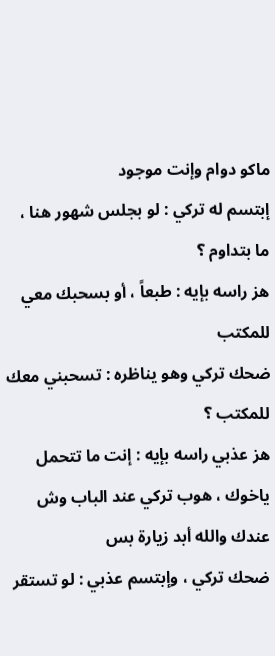ماكو دوام وإنت موجود
إبتسم له تركي : لو بجلس شهور هنا ، ما بتداوم ؟
هز راسه بإيه : طبعاً ، أو بسحبك معي للمكتب
ضحك تركي وهو يناظره : تسحبني معك للمكتب ؟
هز عذبي راسه بإيه : إنت ما تتحمل ياخوك ، هوب تركي عند الباب وش عندك والله أبد زيارة بس
ضحك تركي ، وإبتسم عذبي : لو تستقر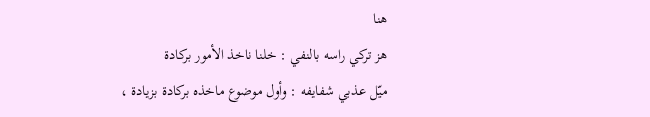هنا
هز تركي راسه بالنفي : خلنا ناخذ الأمور بركادة
ميّل عذبي شفايفه : وأول موضوع ماخذه بركادة بزيادة ،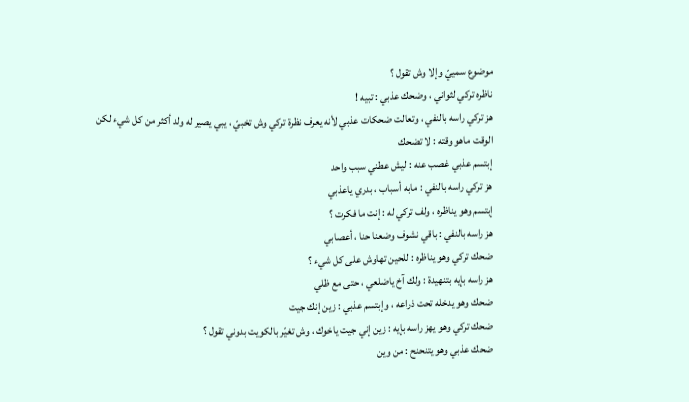موضوع سمييّ وإلا وش تقول ؟
ناظره تركي لثواني ، وضحك عذبي : تبيه !
هز تركي راسه بالنفي ، وتعالت ضحكات عذبي لأنه يعرف نظرة تركي وش تخبيّ ، يبي يصير له ولد أكثر من كل شيء لكن الوقت ماهو وقته : لا تضحك
إبتسم عذبي غصب عنه : ليش عطني سبب واحد
هز تركي راسه بالنفي : مابه أسباب ، بدري ياعذبي
إبتسم وهو يناظره ، ولف تركي له : إنت ما فكرت ؟
هز راسه بالنفي : باقي نشوف وضعنا حنا ، أعصابي
ضحك تركي وهو يناظره : للحين تهاوش على كل شيء ؟
هز راسه بإيه بتنهيدة : ولك آخ ياضلعي ، حتى مع ظلي
ضحك وهو يدخله تحت ذراعه ، وإبتسم عذبي : زين إنك جيت
ضحك تركي وهو يهز راسه بإيه : زين إني جيت ياخوك ، وش تغيّر بالكويت بدوني تقول ؟
ضحك عذبي وهو يتنحنح : من وين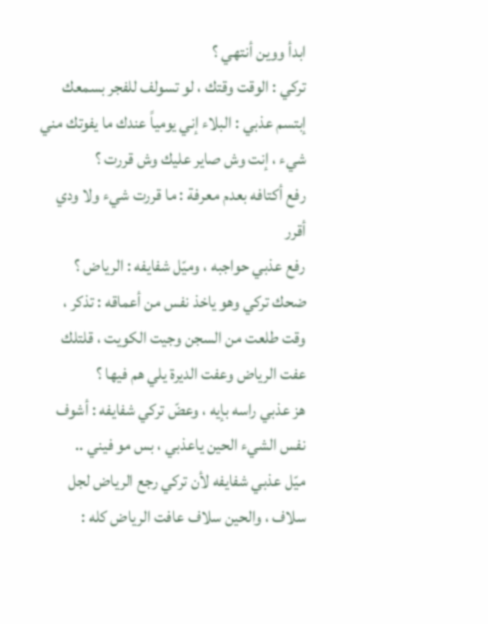ابدأ ووين أنتهي ؟
تركي : الوقت وقتك ، لو تسولف للفجر بسمعك
إبتسم عذبي : البلاء إني يومياً عندك ما يفوتك مني شيء ، إنت وش صاير عليك وش قررت ؟
رفع أكتافه بعدم معرفة : ما قررت شيء ولا ودي أقرر
رفع عذبي حواجبه ، وميّل شفايفه : الرياض ؟
ضحك تركي وهو ياخذ نفس من أعماقه : تذكر ، وقت طلعت من السجن وجيت الكويت ، قلتلك عفت الرياض وعفت الديرة يلي هم فيها ؟
هز عذبي راسه بإيه ، وعضّ تركي شفايفه : أشوف نفس الشيء الحين ياعذبي ، بس مو فيني ..
ميّل عذبي شفايفه لأن تركي رجع الرياض لجل سلاف ، والحين سلاف عافت الرياض كله :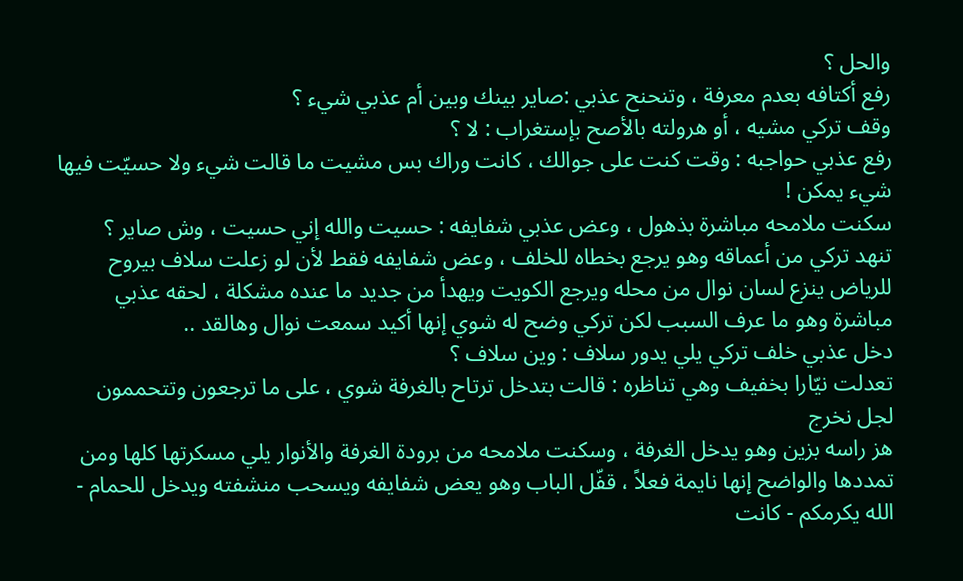والحل ؟
رفع أكتافه بعدم معرفة ، وتنحنح عذبي :صاير بينك وبين أم عذبي شيء ؟
وقف تركي مشيه ، أو هرولته بالأصح بإستغراب : لا ؟
رفع عذبي حواجبه : وقت كنت على جوالك ، كانت وراك بس مشيت ما قالت شيء ولا حسيّت فيها شيء يمكن !
سكنت ملامحه مباشرة بذهول ، وعض عذبي شفايفه : حسيت والله إني حسيت ، وش صاير ؟
تنهد تركي من أعماقه وهو يرجع بخطاه للخلف ، وعض شفايفه فقط لأن لو زعلت سلاف بيروح للرياض ينزع لسان نوال من محله ويرجع الكويت ويهدأ من جديد ما عنده مشكلة ، لحقه عذبي مباشرة وهو ما عرف السبب لكن تركي وضح له شوي إنها أكيد سمعت نوال وهالقد ..
دخل عذبي خلف تركي يلي يدور سلاف : وين سلاف ؟
تعدلت نيّارا بخفيف وهي تناظره : قالت بتدخل ترتاح بالغرفة شوي ، على ما ترجعون وتتحممون لجل نخرج
هز راسه بزين وهو يدخل الغرفة ، وسكنت ملامحه من برودة الغرفة والأنوار يلي مسكرتها كلها ومن تمددها والواضح إنها نايمة فعلاً ، قفّل الباب وهو يعض شفايفه ويسحب منشفته ويدخل للحمام - الله يكرمكم - كانت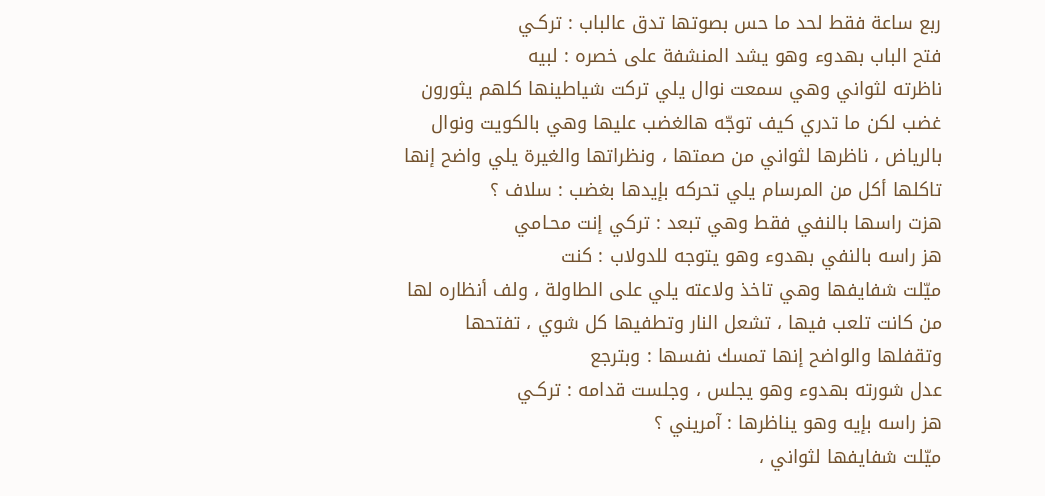ربع ساعة فقط لحد ما حس بصوتها تدق عالباب : تركـي
فتح الباب بهدوء وهو يشد المنشفة على خصره : لبيه
ناظرته لثواني وهي سمعت نوال يلي تركت شياطينها كلهم يثورون غضب لكن ما تدري كيف توجّه هالغضب عليها وهي بالكويت ونوال بالرياض ، ناظرها لثواني من صمتها ، ونظراتها والغيرة يلي واضح إنها تاكلها أكل من المرسام يلي تحركه بإيدها بغضب : سلاف ؟
هزت راسها بالنفي فقط وهي تبعد : تركي إنت محـامي
هز راسه بالنفي بهدوء وهو يتوجه للدولاب : كنت
ميّلت شفايفها وهي تاخذ ولاعته يلي على الطاولة ، ولف أنظاره لها من كانت تلعب فيها ، تشعل النار وتطفيها كل شوي ، تفتحها وتقفلها والواضح إنها تمسك نفسها : وبترجع
عدل شورته بهدوء وهو يجلس ، وجلست قدامه : تركـي
هز راسه بإيه وهو يناظرها : آمريني ؟
ميّلت شفايفها لثواني ،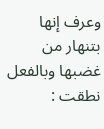وعرف إنها بتنهار من غضبها وبالفعل نطقت :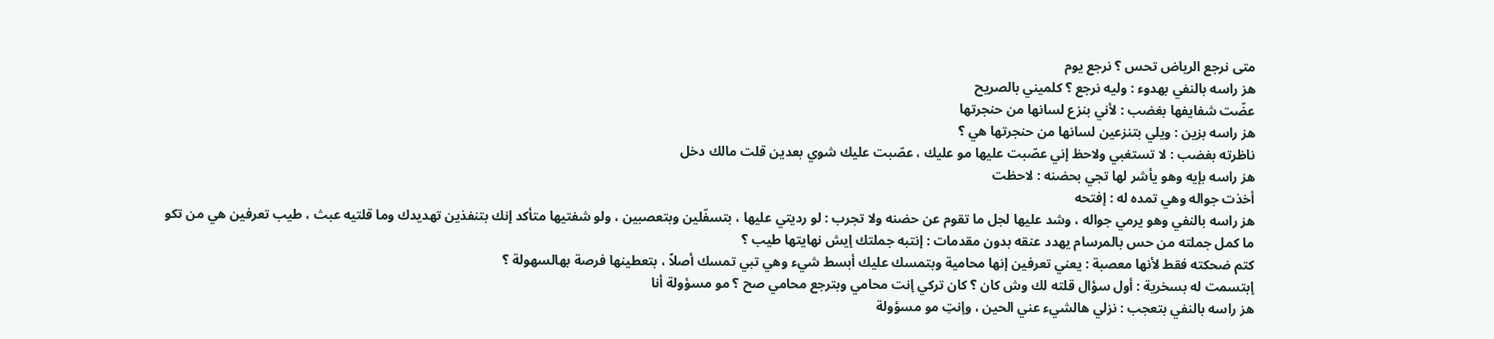متى نرجع الرياض تحس ؟ نرجع يوم
هز راسه بالنفي بهدوء : وليه نرجع ؟ كلميني بالصريح
عضّت شفايفها بغضب : لأني بنزع لسانها من حنجرتها
هز راسه بزين : ويلي بتنزعين لسانها من حنجرتها هي ؟
ناظرته بغضب : لا تستغبي ولاحظ إني عصّبت عليها مو عليك ، عصّبت عليك شوي بعدين قلت مالك دخل
هز راسه بإيه وهو يأشر لها تجي بحضنه : لاحظت
أخذت جواله وهي تمده له : إفتحه
هز راسه بالنفي وهو يرمي جواله ، وشد عليها لجل ما تقوم عن حضنه ولا تجرب : لو رديتي عليها ، بتسفّلين وبتعصبين ، ولو شفتيها متأكد إنك بتنفذين تهديدك وما قلتيه عبث ، طيب تعرفين هي من تكو
ما كمل جملته من حس بالمرسام يهدد عنقه بدون مقدمات : إنتبه جملتك إيش نهايتها طيب ؟
كتم ضحكته فقط لأنها معصبة : يعني تعرفين إنها محامية وبتمسك عليك أبسط شيء وهي تبي تمسك أصلاً ، بتعطينها فرصة بهالسهولة ؟
إبتسمت له بسخرية : أول سؤال قلته لك وش كان ؟ كان تركي إنت محامي وبترجع محامي صح ؟ مو مسؤولة أنا
هز راسه بالنفي بتعجب : نزلي هالشيء عني الحين ، وإنتِ مو مسؤولة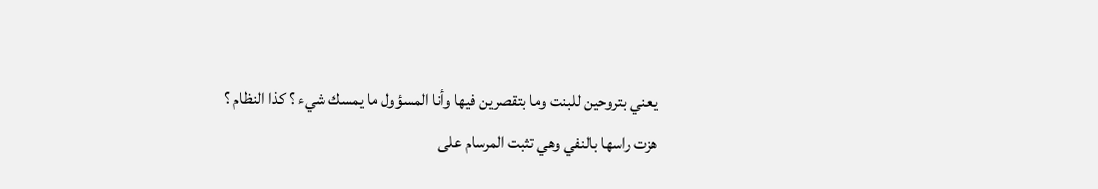يعني بتروحين للبنت وما بتقصرين فيها وأنا المسؤول ما يمسك شيء ؟ كذا النظام ؟
هزت راسها بالنفي وهي تثبت المرسام على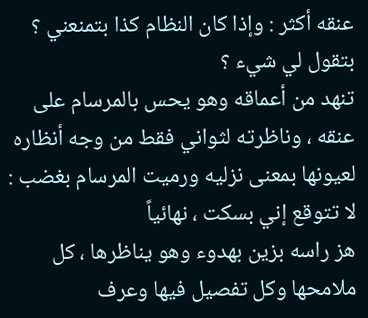عنقه أكثر : وإذا كان النظام كذا بتمنعني ؟ بتقول لي شيء ؟
تنهد من أعماقه وهو يحس بالمرسام على عنقه ، وناظرته لثواني فقط من وجه أنظاره لعيونها بمعنى نزليه ورميت المرسام بغضب : لا تتوقع إني بسكت ، نهائياً
هز راسه بزين بهدوء وهو يناظرها ، كل ملامحها وكل تفصيل فيها وعرف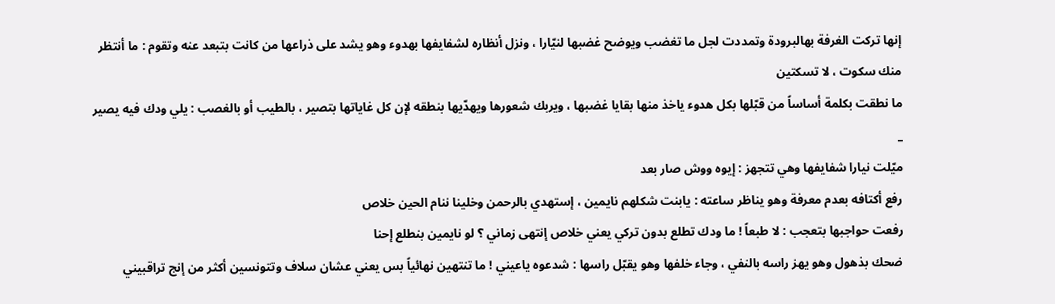إنها تركت الغرفة بهالبرودة وتمددت لجل ما تغضب ويوضح غضبها لنيّارا ، ونزل أنظاره لشفايفها بهدوء وهو يشد على ذراعها من كانت بتبعد عنه وتقوم : ما أنتظر منك سكوت ، لا تسكتين
ما نطقت بكلمة أساساً من قبّلها بكل هدوء ياخذ منها بقايا غضبها ، ويربك شعورها ويهدّيها بنطقه لإن كل غاياتها بتصير ، بالطيب أو بالغصب : يلي ودك فيه يصير
_
ميّلت نيارا شفايفها وهي تتجهز : إيوه ووش صار بعد
رفع أكتافه بعدم معرفة وهو يناظر ساعته : يابنت شكلهم نايمين ، إستهدي بالرحمن وخلينا ننام الحين خلاص
رفعت حواجبها بتعجب : لا طبعاً ! ما ودك تطلع بدون تركي يعني خلاص إنتهى زماني ؟ لو نايمين بنطلع إحنا
ضحك بذهول وهو يهز راسه بالنفي ، وجاء خلفها وهو يقبّل راسها : شدعوه ياعيني ! ما تنتهين نهائياً بس يعني عشان سلاف وتتونسين أكثر من إنج تراقبيني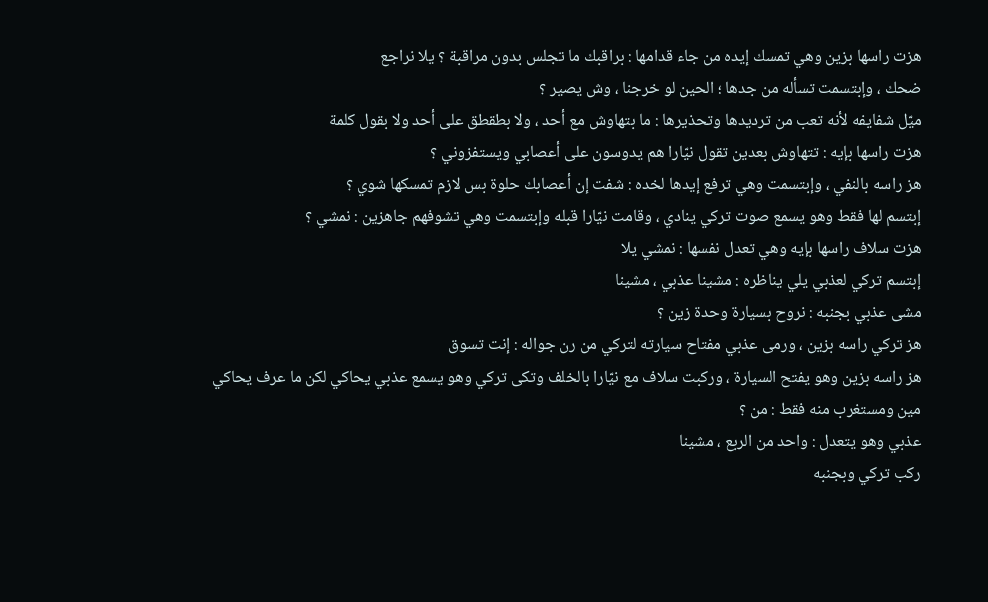هزت راسها بزين وهي تمسك إيده من جاء قدامها : براقبك ما تجلس بدون مراقبة ؟ يلا نراجع
ضحك ، وإبتسمت تسأله من جدها ؛ الحين لو خرجنا ، وش يصير ؟
ميّل شفايفه لأنه تعب من ترديدها وتحذيرها : ما بتهاوش مع أحد ، ولا بطقطق على أحد ولا بقول كلمة
هزت راسها بإيه : تتهاوش بعدين تقول نيّارا هم يدوسون على أعصابي ويستفزوني ؟
هز راسه بالنفي ، وإبتسمت وهي ترفع إيدها لخده : شفت إن أعصابك حلوة بس لازم تمسكها شوي ؟
إبتسم لها فقط وهو يسمع صوت تركي ينادي ، وقامت نيّارا قبله وإبتسمت وهي تشوفهم جاهزين : نمشي ؟
هزت سلاف راسها بإيه وهي تعدل نفسها : نمشي يلا
إبتسم تركي لعذبي يلي يناظره : مشينا عذبي ، مشينا
مشى عذبي بجنبه : نروح بسيارة وحدة زين ؟
هز تركي راسه بزين ، ورمى عذبي مفتاح سيارته لتركي من رن جواله : إنت تسوق
هز راسه بزين وهو يفتح السيارة ، وركبت سلاف مع نيّارا بالخلف وتكى تركي وهو يسمع عذبي يحاكي لكن ما عرف يحاكي مين ومستغرب منه فقط : من ؟
عذبي وهو يتعدل : واحد من الربع ، مشينا
ركب تركي وبجنبه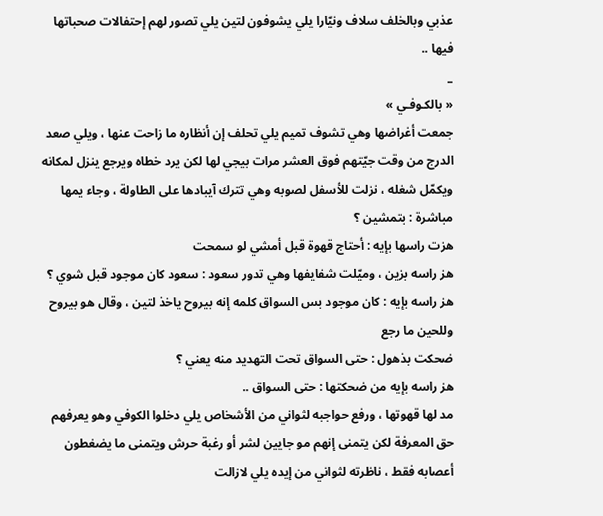عذبي وبالخلف سلاف ونيّارا يلي يشوفون لتين يلي تصور لهم إحتفالات صحباتها فيها ..
_
« بالكـوفـي »
جمعت أغراضها وهي تشوف تميم يلي تحلف إن أنظاره ما زاحت عنها ، ويلي صعد الدرج من وقت جيّتهم فوق العشر مرات بيجي لها لكن يرد خطاه ويرجع ينزل لمكانه ويكمّل شغله ، نزلت للأسفل لصوبه وهي تترك آيبادها على الطاولة ، وجاء يمها مباشرة : بتمشين ؟
هزت راسها بإيه : أحتاج قهوة قبل أمشي لو سمحت
هز راسه بزين ، وميّلت شفايفها وهي تدور سعود : سعود كان موجود قبل شوي ؟
هز راسه بإيه : كان موجود بس السواق كلمه إنه بيروح ياخذ لتين ، وقال هو بيروح وللحين ما رجع
ضحكت بذهول : حتى السواق تحت التهديد منه يعني ؟
هز راسه بإيه من ضحكتها : حتى السواق ..
مد لها قهوتها ، ورفع حواجبه لثواني من الأشخاص يلي دخلوا الكوفي وهو يعرفهم حق المعرفة لكن يتمنى إنهم مو جايين لشر أو رغبة حرش ويتمنى ما يضغطون أعصابه فقط ، ناظرته لثواني من إيده يلي لازالت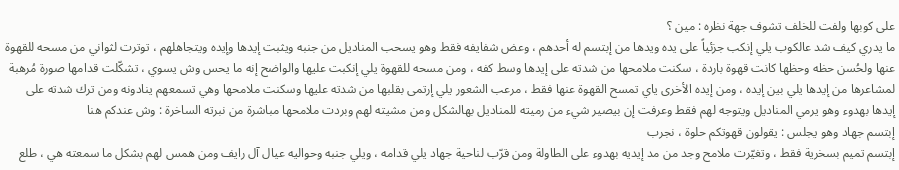على كوبها ولفت للخلف تشوف جهة نظره : مين ؟
ما يدري كيف شد عالكوب يلي إنكب جزئياً على يده ويدها من إبتسم له أحدهم ، وعض شفايفه فقط وهو يسحب المناديل من جنبه ويثبت إيدها وإيده ويتجاهلهم ، توترت لثواني من مسحه للقهوة عنها ولحُسن حظه وحظها كانت قهوة باردة ، سكنت ملامحها من شدته على إيدها وسط كفه ، ومن مسحه للقهوة يلي إنكبت عليها والواضح إنه ما يحس وش يسوي ، تشكّلت قدامها صورة مُرهبة لمشاعرها من إيدها يلي بين إيده ، ومن إيده الأخرى ياي تمسح القهوة عنها فقط ، مرعب الشعور يلي إرتمى بقلبها من شدته عليها وسكنت ملامحها وهي تسمعهم ينادونه ومن ترك شدته على إيدها بهدوء وهو يرمي المناديل ويتوجه لهم فقط وعرفت إن بيصير شيء من رميته للمناديل بهالشكل ومن مشيته لهم وبردت ملامحها مباشرة من نبرته الساخرة : وش عندكم هنا
إبتسم جهاد وهو يجلس : يقولون قهوتكم حلوة ، نجرب
إبتسم تميم بسخرية فقط ، وتغيّرت ملامح وجد من مد إيديه بهدوء على الطاولة ومن قرّب لناحية جهاد يلي قدامه ، ويلي جنبه وحواليه عيال آل رايف ومن همس لهم بشكل ما سمعته هي ، طلع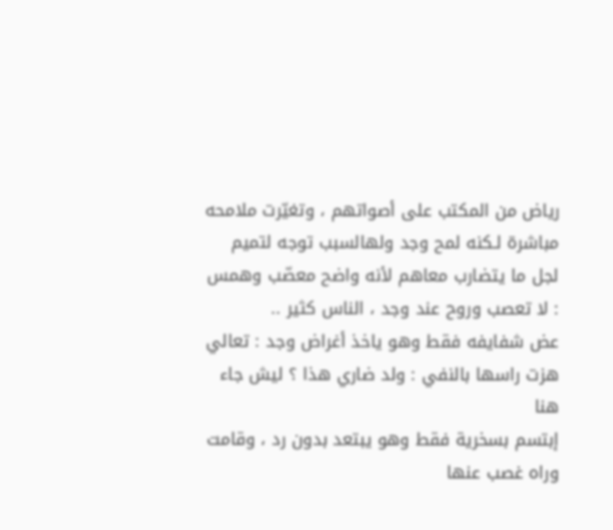رياض من المكتب على أصواتهم ، وتغيّرت ملامحه مباشرة لـكنه لمح وجد ولهالسبب توجه لتميم لجل ما يتضارب معاهم لأنه واضح معصّب وهمس : لا تعصب وروح عند وجد ، الناس كثير ..
عض شفايفه فقط وهو ياخذ أغراض وجد : تعالي
هزت راسها بالنفي : ولد ضاري هذا ؟ ليش جاء هنا
إبتسم بسخرية فقط وهو يبتعد بدون رد ، وقامت وراه غصب عنها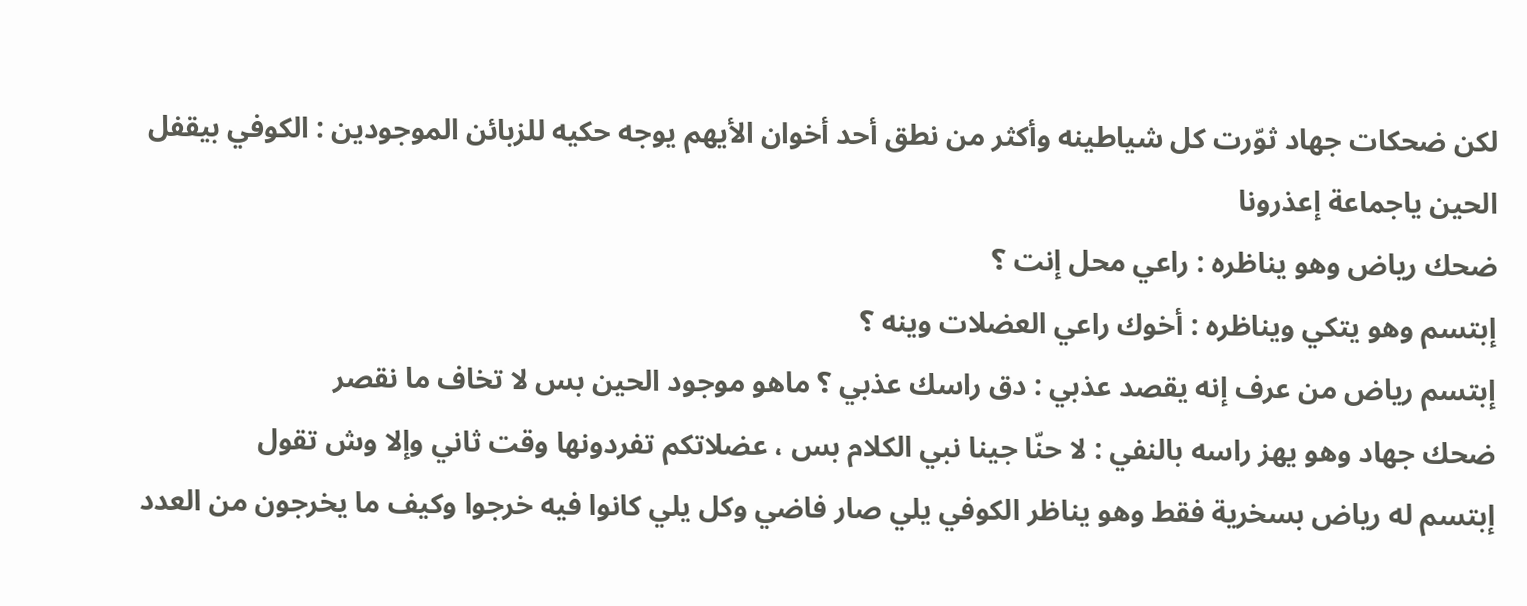لكن ضحكات جهاد ثوّرت كل شياطينه وأكثر من نطق أحد أخوان الأيهم يوجه حكيه للزبائن الموجودين : الكوفي بيقفل الحين ياجماعة إعذرونا
ضحك رياض وهو يناظره : راعي محل إنت ؟
إبتسم وهو يتكي ويناظره : أخوك راعي العضلات وينه ؟
إبتسم رياض من عرف إنه يقصد عذبي : دق راسك عذبي ؟ ماهو موجود الحين بس لا تخاف ما نقصر
ضحك جهاد وهو يهز راسه بالنفي : لا حنّا جينا نبي الكلام بس ، عضلاتكم تفردونها وقت ثاني وإلا وش تقول
إبتسم له رياض بسخرية فقط وهو يناظر الكوفي يلي صار فاضي وكل يلي كانوا فيه خرجوا وكيف ما يخرجون من العدد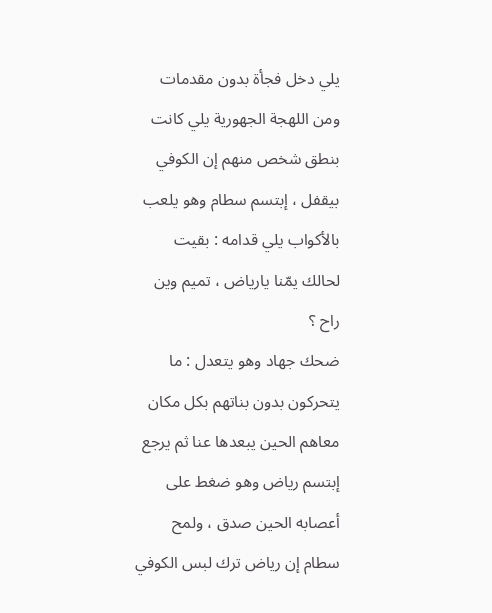يلي دخل فجأة بدون مقدمات ومن اللهجة الجهورية يلي كانت بنطق شخص منهم إن الكوفي بيقفل ، إبتسم سطام وهو يلعب بالأكواب يلي قدامه : بقيت لحالك يمّنا يارياض ، تميم وين راح ؟
ضحك جهاد وهو يتعدل : ما يتحركون بدون بناتهم بكل مكان معاهم الحين يبعدها عنا ثم يرجع
إبتسم رياض وهو ضغط على أعصابه الحين صدق ، ولمح سطام إن رياض ترك لبس الكوفي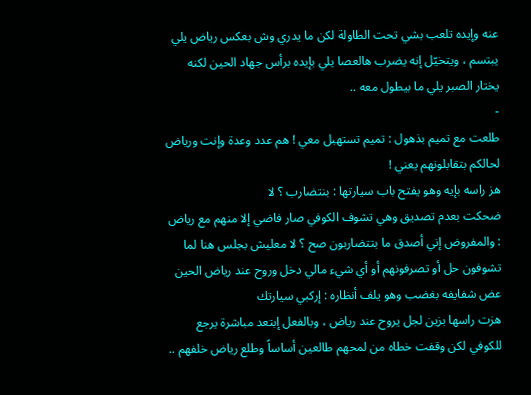عنه وإيده تلعب بشي تحت الطاولة لكن ما يدري وش بعكس رياض يلي يبتسم ، ويتخيّل إنه يضرب هالعصا يلي بإيده برأس جهاد الحين لكنه يختار الصبر يلي ما بيطول معه ..
-
طلعت مع تميم بذهول : تميم تستهبل معي ! هم عدد وعدة وإنت ورياض لحالكم بتقابلونهم يعني !
هز راسه بإيه وهو يفتح باب سيارتها : بنتضارب ؟ لا
ضحكت بعدم تصديق وهي تشوف الكوفي صار فاضي إلا منهم مع رياض : والمفروض إني أصدق ما بتتضاربون صح ؟ لا معليش بجلس هنا لما تشوفون حل أو تصرفونهم أو أي شيء مالي دخل وروح عند رياض الحين
عض شفايفه بغضب وهو يلف أنظاره : إركبي سيارتك
هزت راسها بزين لجل يروح عند رياض ، وبالفعل إبتعد مباشرة يرجع للكوفي لكن وقفت خطاه من لمحهم طالعين أساساً وطلع رياض خلفهم ..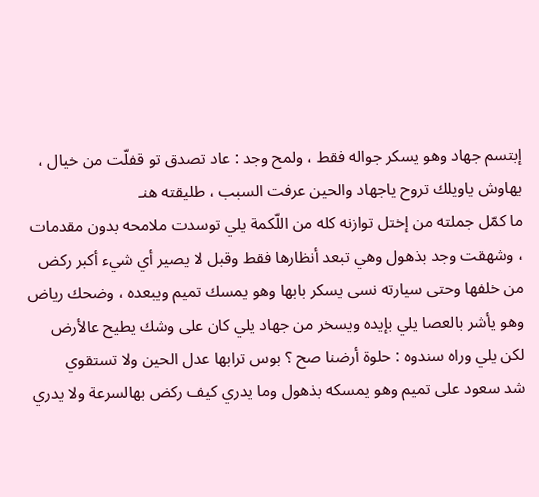إبتسم جهاد وهو يسكر جواله فقط ، ولمح وجد : عاد تصدق تو قفلّت من خيال ، يهاوش ياويلك تروح ياجهاد والحين عرفت السبب ، طليقته هنـ
ما كمّل جملته من إختل توازنه كله من اللّكمة يلي توسدت ملامحه بدون مقدمات ، وشهقت وجد بذهول وهي تبعد أنظارها فقط وقبل لا يصير أي شيء أكبر ركض من خلفها وحتى سيارته نسى يسكر بابها وهو يمسك تميم ويبعده ، وضحك رياض وهو يأشر بالعصا يلي بإيده ويسخر من جهاد يلي كان على وشك يطيح عالأرض لكن يلي وراه سندوه : حلوة أرضنا صح ؟ بوس ترابها عدل الحين ولا تستقوي
شد سعود على تميم وهو يمسكه بذهول وما يدري كيف ركض بهالسرعة ولا يدري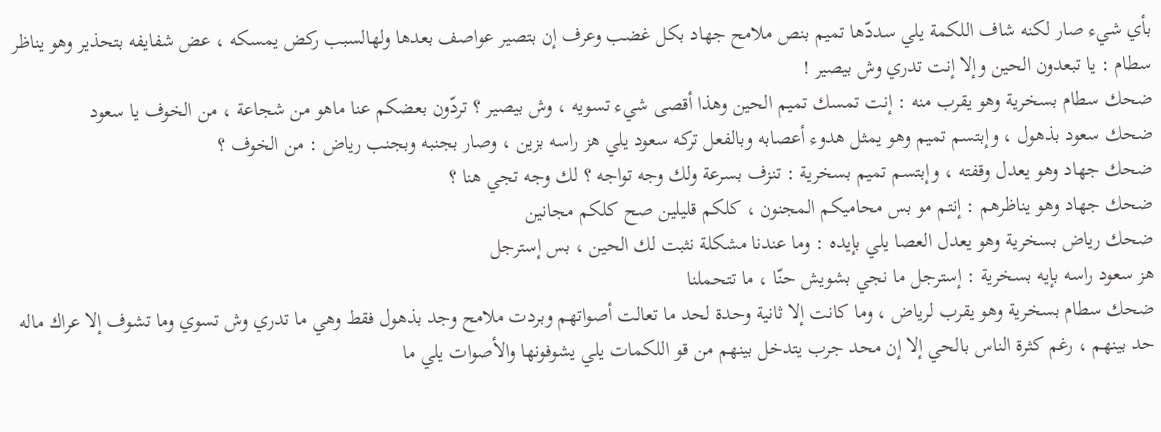بأي شيء صار لكنه شاف اللكمة يلي سددّها تميم بنص ملامح جهاد بكل غضب وعرف إن بتصير عواصف بعدها ولهالسبب ركض يمسكه ، عض شفايفه بتحذير وهو يناظر سطام : يا تبعدون الحين وإلا إنت تدري وش بيصير !
ضحك سطام بسخرية وهو يقرب منه : إنت تمسك تميم الحين وهذا أقصى شيء تسويه ، وش بيصير ؟ تردّون بعضكم عنا ماهو من شجاعة ، من الخوف يا سعود
ضحك سعود بذهول ، وإبتسم تميم وهو يمثل هدوء أعصابه وبالفعل تركه سعود يلي هز راسه بزين ، وصار بجنبه وبجنب رياض : من الخوف ؟
ضحك جهاد وهو يعدل وقفته ، وإبتسم تميم بسخرية : تنزف بسرعة ولك وجه تواجه ؟ لك وجه تجي هنا ؟
ضحك جهاد وهو يناظرهم : إنتم مو بس محاميكم المجنون ، كلكم قليلين صح كلكم مجانين
ضحك رياض بسخرية وهو يعدل العصا يلي بإيده : وما عندنا مشكلة نثبت لك الحين ، بس إسترجل
هز سعود راسه بإيه بسخرية : إسترجل ما نجي بشويش حنّا ، ما تتحملنا
ضحك سطام بسخرية وهو يقرب لرياض ، وما كانت إلا ثانية وحدة لحد ما تعالت أصواتهم وبردت ملامح وجد بذهول فقط وهي ما تدري وش تسوي وما تشوف إلا عراك ماله حد بينهم ، رغم كثرة الناس بالحي إلا إن محد جرب يتدخل بينهم من قو اللكمات يلي يشوفونها والأصوات يلي ما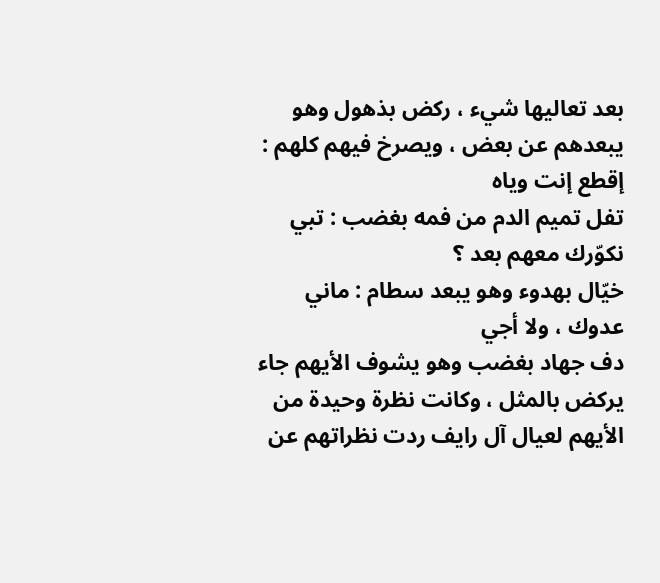بعد تعاليها شيء ، ركض بذهول وهو يبعدهم عن بعض ، ويصرخ فيهم كلهم : إقطع إنت وياه
تفل تميم الدم من فمه بغضب : تبي نكوّرك معهم بعد ؟
خيّال بهدوء وهو يبعد سطام : ماني عدوك ، ولا أجي
دف جهاد بغضب وهو يشوف الأيهم جاء يركض بالمثل ، وكانت نظرة وحيدة من الأيهم لعيال آل رايف ردت نظراتهم عن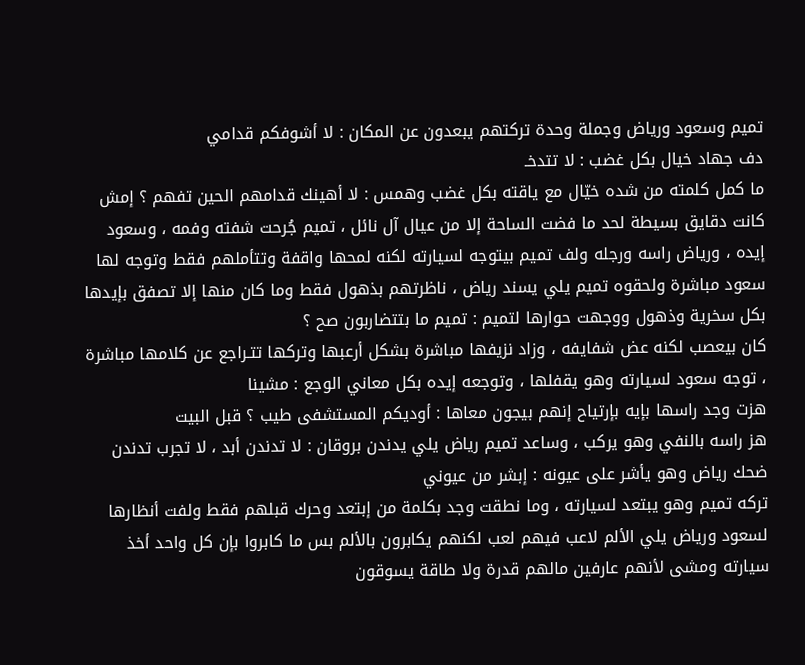تميم وسعود ورياض وجملة وحدة تركتهم يبعدون عن المكان : لا أشوفكم قدامي
دف جهاد خيال بكل غضب : لا تتدخـ
ما كمل كلمته من شده خيّال مع ياقته بكل غضب وهمس : لا أهينك قدامهم الحين تفهم ؟ إمش
كانت دقايق بسيطة لحد ما فضت الساحة إلا من عيال آل نائل ، تميم جُرحت شفته وفمه ، وسعود إيده ، ورياض راسه ورجله ولف تميم بيتوجه لسيارته لكنه لمحها واقفة وتتأملهم فقط وتوجه لها سعود مباشرة ولحقوه تميم يلي يسند رياض ، ناظرتهم بذهول فقط وما كان منها إلا تصفق بإيدها بكل سخرية وذهول ووجهت حوارها لتميم : تميم ما بتتضاربون صح ؟
كان بيعصب لكنه عض شفايفه ، وزاد نزيفها مباشرة بشكل أرعبها وتركها تتـراجع عن كلامها مباشرة ، توجه سعود لسيارته وهو يقفلها ، وتوجعه إيده بكل معاني الوجع : مشينا
هزت وجد راسها بإيه بإرتياح إنهم بيجون معاها : أوديكم المستشفى طيب ؟ قبل البيت
هز راسه بالنفي وهو يركب ، وساعد تميم رياض يلي يدندن بروقان : لا تدندن أبد ، لا تجرب تدندن
ضحك رياض وهو يأشر على عيونه : إبشر من عيوني
تركه تميم وهو يبتعد لسيارته ، وما نطقت وجد بكلمة من إبتعد وحرك قبلهم فقط ولفت أنظارها لسعود ورياض يلي الألم لاعب فيهم لعب لكنهم يكابرون بالألم بس ما كابروا بإن كل واحد أخذ سيارته ومشى لأنهم عارفين مالهم قدرة ولا طاقة يسوقون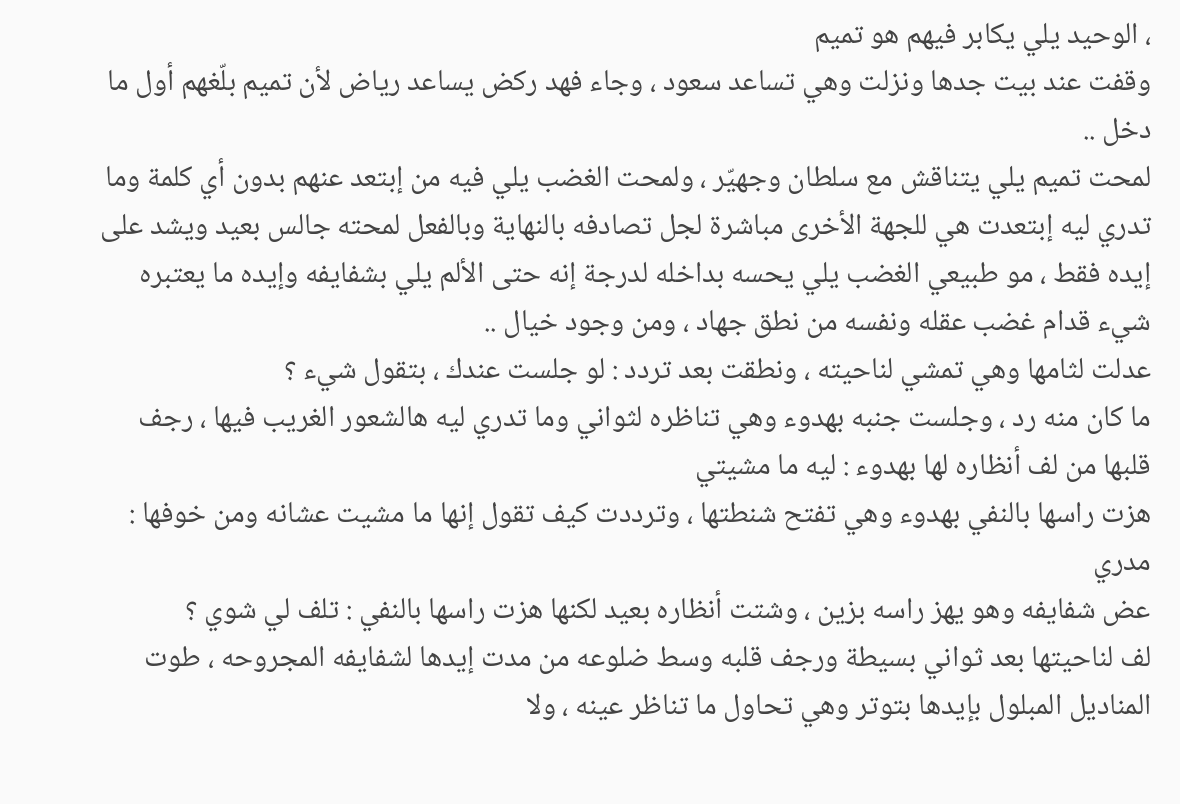، الوحيد يلي يكابر فيهم هو تميم
وقفت عند بيت جدها ونزلت وهي تساعد سعود ، وجاء فهد ركض يساعد رياض لأن تميم بلّغهم أول ما دخل ..
لمحت تميم يلي يتناقش مع سلطان وجهيّر ، ولمحت الغضب يلي فيه من إبتعد عنهم بدون أي كلمة وما تدري ليه إبتعدت هي للجهة الأخرى مباشرة لجل تصادفه بالنهاية وبالفعل لمحته جالس بعيد ويشد على إيده فقط ، مو طبيعي الغضب يلي يحسه بداخله لدرجة إنه حتى الألم يلي بشفايفه وإيده ما يعتبره شيء قدام غضب عقله ونفسه من نطق جهاد ، ومن وجود خيال ..
عدلت لثامها وهي تمشي لناحيته ، ونطقت بعد تردد : لو جلست عندك ، بتقول شيء ؟
ما كان منه رد ، وجلست جنبه بهدوء وهي تناظره لثواني وما تدري ليه هالشعور الغريب فيها ، رجف قلبها من لف أنظاره لها بهدوء : ليه ما مشيتي
هزت راسها بالنفي بهدوء وهي تفتح شنطتها ، وترددت كيف تقول إنها ما مشيت عشانه ومن خوفها : مدري
عض شفايفه وهو يهز راسه بزين ، وشتت أنظاره بعيد لكنها هزت راسها بالنفي : تلف لي شوي ؟
لف لناحيتها بعد ثواني بسيطة ورجف قلبه وسط ضلوعه من مدت إيدها لشفايفه المجروحه ، طوت المناديل المبلول بإيدها بتوتر وهي تحاول ما تناظر عينه ، ولا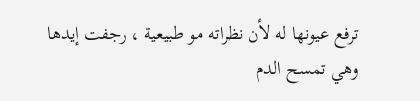ترفع عيونها له لأن نظراته مو طبيعية ، رجفت إيدها وهي تمسح الدم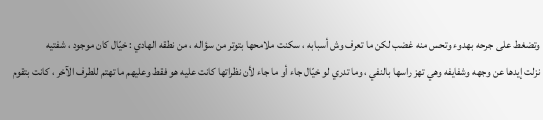وتضغط على جرحه بهدوء وتحس منه غضب لكن ما تعرف وش أسبابه ، سكنت ملامحها بتوتر من سؤاله ، من نطقه الهادي : خيّال كان موجود ، شفتيه
نزلت إيدها عن وجهه وشفايفه وهي تهز راسها بالنفي ، وما تدري لو خيّال جاء أو ما جاء لأن نظراتها كانت عليه هو فقط وعليهم ما تهتم للطرف الآخر ، كانت بتقوم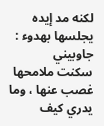لكنه مد إيده يجلسها بهدوء : جاوبيني
سكنت ملامحها غصب عنها ، وما يدري كيف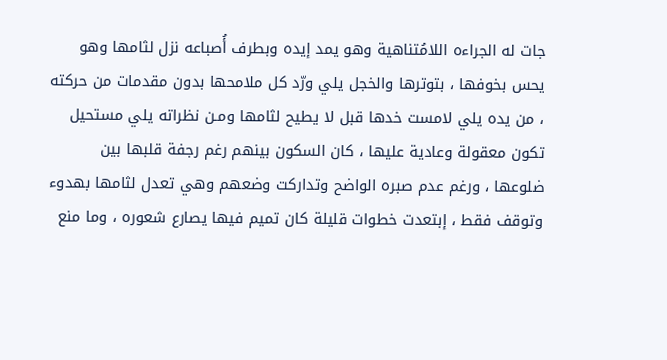جات له الجراءه اللامُتناهية وهو يمد إيده وبطرف أُصباعه نزل لثامها وهو يحس بخوفها ، بتوترها والخجل يلي ورّد كل ملامحها بدون مقدمات من حركته ، من يده يلي لامست خدها قبل لا يطيح لثامها ومـن نظراته يلي مستحيل تكون معقولة وعادية عليها ، كان السكون بينهم رغم رجفة قلبها بين ضلوعها ، ورغم عدم صبره الواضح وتداركت وضعهم وهي تعدل لثامها بهدوء وتوقف فقط ، إبتعدت خطوات قليلة كان تميم فيها يصارع شعوره ، وما منع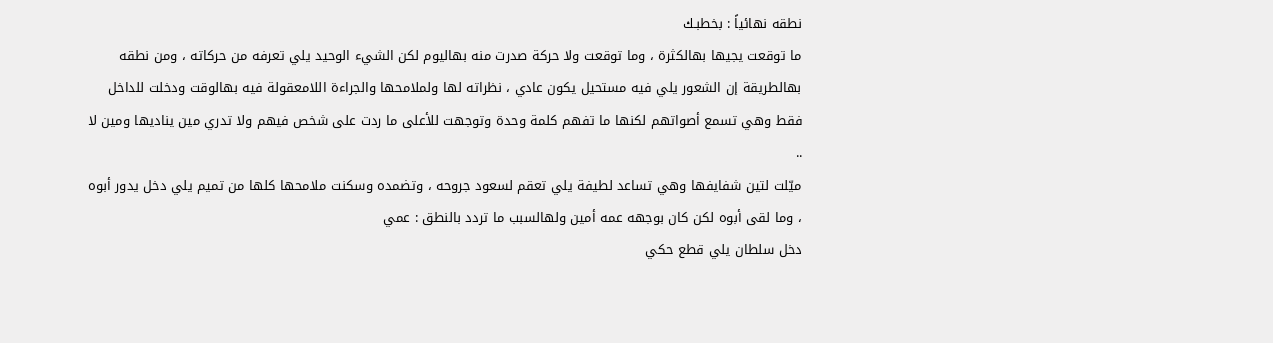نطقه نهائياً : بخطبـك
ما توقعت يجيها بهالكثرة ، وما توقعت ولا حركة صدرت منه بهاليوم لكن الشيء الوحيد يلي تعرفه من حركاته ، ومن نطقه بهالطريقة إن الشعور يلي فيه مستحيل يكون عادي ، نظراته لها ولملامحها والجراءة اللامعقولة فيه بهالوقت ودخلت للداخل فقط وهي تسمع أصواتهم لكنها ما تفهم كلمة وحدة وتوجهت للأعلى ما ردت على شخص فيهم ولا تدري مين يناديها ومين لا ..
ميّلت لتين شفايفها وهي تساعد لطيفة يلي تعقم لسعود جروحه ، وتضمده وسكنت ملامحها كلها من تميم يلي دخل يدور أبوه ، وما لقى أبوه لكن كان بوجهه عمه أمين ولهالسبب ما تردد بالنطق : عمي
دخل سلطان يلي قطع حكي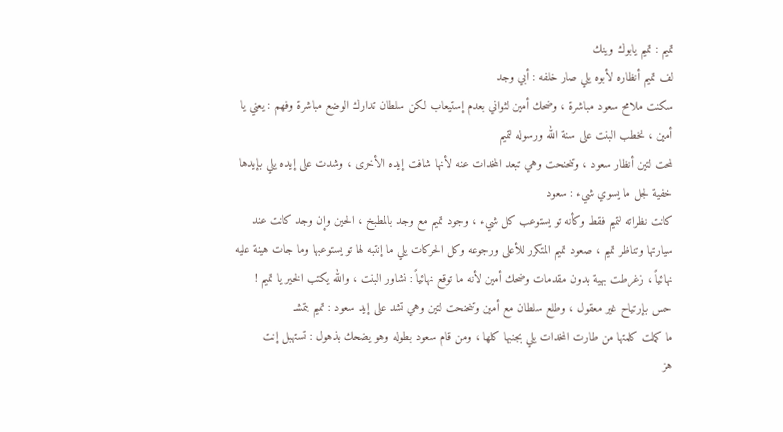تميم : تميم يابوك وينك
لف تميم أنظاره لأبوه يلي صار خلفه : أبي وجد
سكنت ملامح سعود مباشرة ، وضحك أمين لثواني بعدم إستيعاب لكن سلطان تدارك الوضع مباشرة وفهم : يعني يا أمين ، نخطب البنت على سنة الله ورسوله لتميم
لمحت لتين أنظار سعود ، وتنحنحت وهي تبعد المخدات عنه لأنها شافت إيده الأخرى ، وشدت على إيده يلي بإيدها خفية لجل ما يسوي شيء : سعود
كانت نظراته لتميم فقط وكأنه تو يستوعب كل شيء ، وجود تميم مع وجد بالمطبخ ، الحين وإن وجد كانت عند سيارتها وتناظر تميم ، صعود تميم المتكرر للأعلى ورجوعه وكل الحركات يلي ما إنتبه لها تو يستوعبها وما جات هينة عليه نهائياً ، زغرطت بهية بدون مقدمات وضحك أمين لأنه ما توقع نهائياً : نشاور البنت ، والله يكتب الخير يا تميم !
حس بإرتياح غير معقول ، وطلع سلطان مع أمين وتنحنحت لتين وهي تشد على إيد سعود : تميم بتمشـ
ما كملت كلمتها من طارت المخدات يلي بجنبها كلها ، ومن قام سعود بطوله وهو يضحك بذهول : تستهبل إنت
هز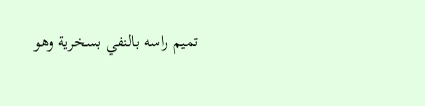تميم راسه بالنفي بسخرية وهو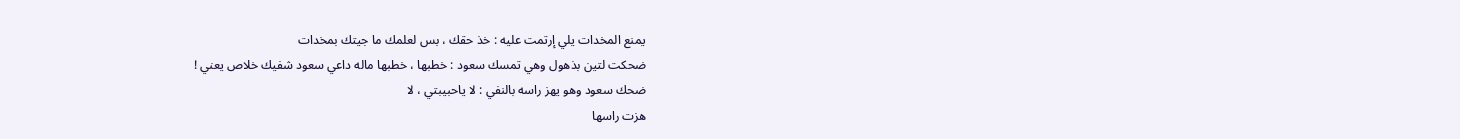يمنع المخدات يلي إرتمت عليه : خذ حقك ، بس لعلمك ما جيتك بمخدات
ضحكت لتين بذهول وهي تمسك سعود : خطبها ، خطبها ماله داعي سعود شفيك خلاص يعني !
ضحك سعود وهو يهز راسه بالنفي : لا ياحبيبتي ، لا
هزت راسها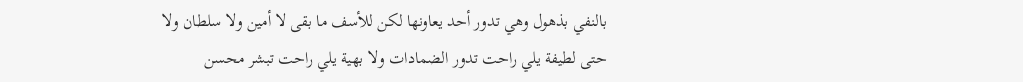بالنفي بذهول وهي تدور أحد يعاونها لكن للأسف ما بقى لا أمين ولا سلطان ولا حتى لطيفة يلي راحت تدور الضمادات ولا بهية يلي راحت تبشر محسن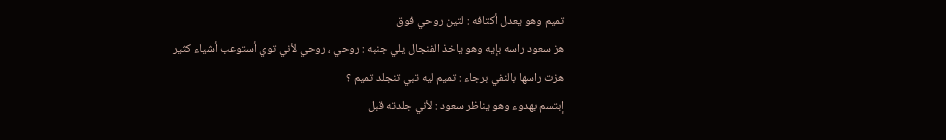تميم وهو يعدل أكتافه : لتين روحي فوق
هز سعود راسه بإيه وهو ياخذ الفنجال يلي جنبه : روحي ، روحي لأني توي أستوعب أشياء كثير
هزت راسها بالنفي برجاء : تميم ليه تبي تنجلد تميم ؟
إبتسم بهدوء وهو يناظر سعود : لأني جلدته قبل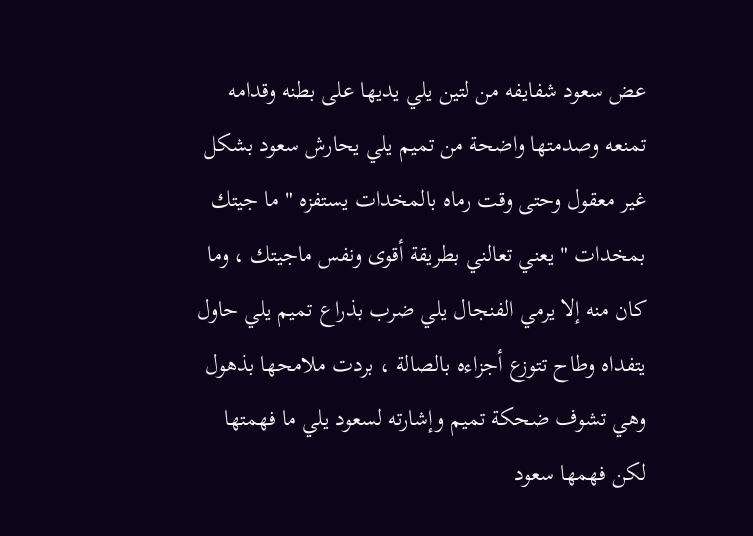عض سعود شفايفه من لتين يلي يديها على بطنه وقدامه تمنعه وصدمتها واضحة من تميم يلي يحارش سعود بشكل غير معقول وحتى وقت رماه بالمخدات يستفزه " ما جيتك بمخدات " يعني تعالني بطريقة أقوى ونفس ماجيتك ، وما كان منه إلا يرمي الفنجال يلي ضرب بذراع تميم يلي حاول يتفداه وطاح تتوزع أجزاءه بالصالة ، بردت ملامحها بذهول وهي تشوف ضحكة تميم وإشارته لسعود يلي ما فهمتها لكن فهمها سعود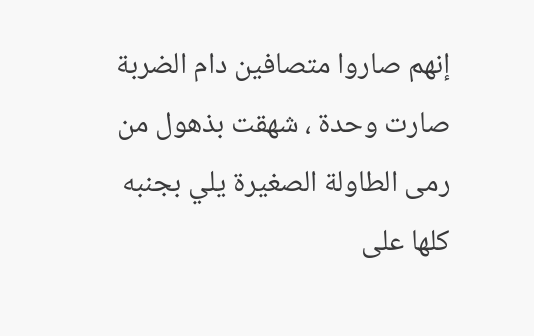إنهم صاروا متصافين دام الضربة صارت وحدة ، شهقت بذهول من رمى الطاولة الصغيرة يلي بجنبه كلها على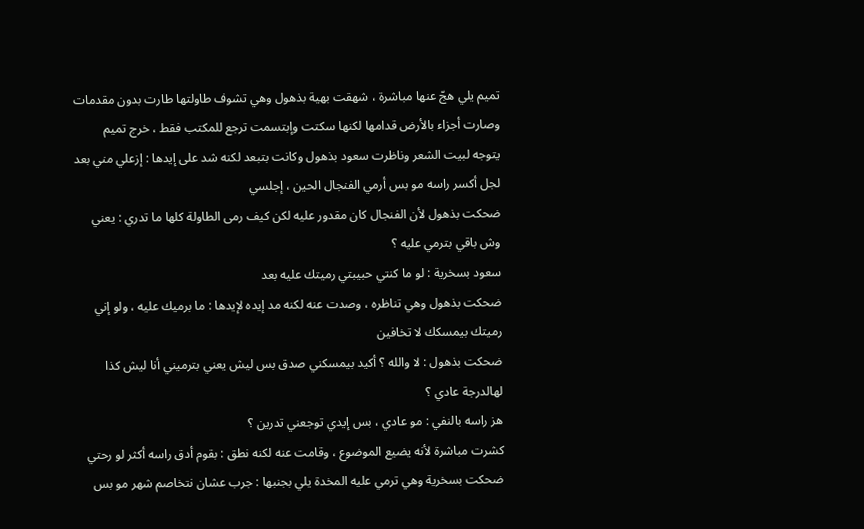تميم يلي هجّ عنها مباشرة ، شهقت بهية بذهول وهي تشوف طاولتها طارت بدون مقدمات وصارت أجزاء بالأرض قدامها لكنها سكتت وإبتسمت ترجع للمكتب فقط ، خرج تميم يتوجه لبيت الشعر وناظرت سعود بذهول وكانت بتبعد لكنه شد على إيدها : إزعلي مني بعد لجل أكسر راسه مو بس أرمي الفنجال الحين ، إجلسي
ضحكت بذهول لأن الفنجال كان مقدور عليه لكن كيف رمى الطاولة كلها ما تدري : يعني وش باقي بترمي عليه ؟
سعود بسخرية : لو ما كنتي حبيبتي رميتك عليه بعد
ضحكت بذهول وهي تناظره ، وصدت عنه لكنه مد إيده لإيدها : ما برميك عليه ، ولو إني رميتك بيمسكك لا تخافين
ضحكت بذهول : لا والله ؟ أكيد بيمسكني صدق بس ليش يعني بترميني أنا ليش كذا لهالدرجة عادي ؟
هز راسه بالنفي : مو عادي ، بس إيدي توجعني تدرين ؟
كشرت مباشرة لأنه يضيع الموضوع ، وقامت عنه لكنه نطق : بقوم أدق راسه أكثر لو رحتي
ضحكت بسخرية وهي ترمي عليه المخدة يلي بجنبها : جرب عشان نتخاصم شهر مو بس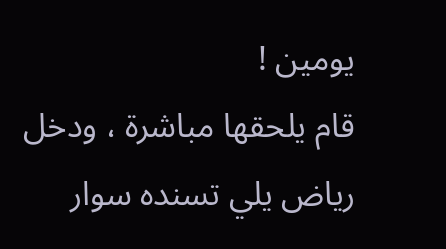يومين !
قام يلحقها مباشرة ، ودخل رياض يلي تسنده سوار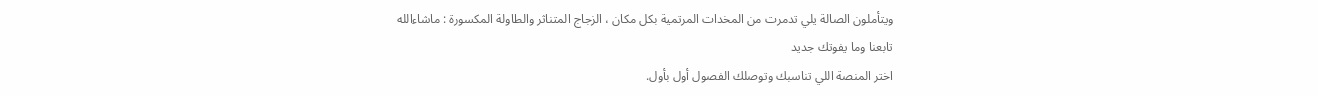ويتأملون الصالة يلي تدمرت من المخدات المرتمية بكل مكان ، الزجاج المتناثر والطاولة المكسورة : ماشاءالله
تابعنا وما يفوتك جديد
اختر المنصة اللي تناسبك وتوصلك الفصول أول بأول.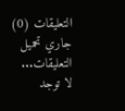التعليقات (0)
جاري تحميل التعليقات...
لا توجد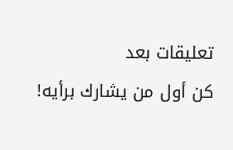تعليقات بعد
كن أول من يشارك برأيه!